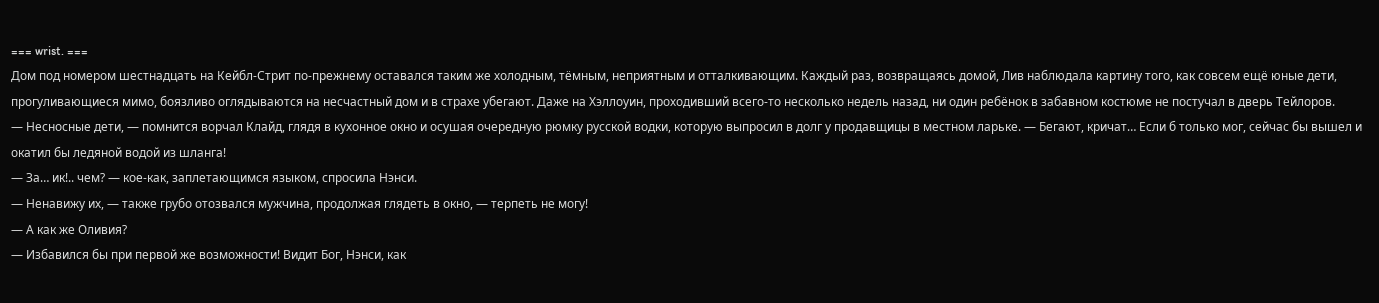=== wrist. ===
Дом под номером шестнадцать на Кейбл-Стрит по-прежнему оставался таким же холодным, тёмным, неприятным и отталкивающим. Каждый раз, возвращаясь домой, Лив наблюдала картину того, как совсем ещё юные дети, прогуливающиеся мимо, боязливо оглядываются на несчастный дом и в страхе убегают. Даже на Хэллоуин, проходивший всего-то несколько недель назад, ни один ребёнок в забавном костюме не постучал в дверь Тейлоров.
— Несносные дети, — помнится ворчал Клайд, глядя в кухонное окно и осушая очередную рюмку русской водки, которую выпросил в долг у продавщицы в местном ларьке. — Бегают, кричат… Если б только мог, сейчас бы вышел и окатил бы ледяной водой из шланга!
— За… ик!.. чем? — кое-как, заплетающимся языком, спросила Нэнси.
— Ненавижу их, — также грубо отозвался мужчина, продолжая глядеть в окно, — терпеть не могу!
— А как же Оливия?
— Избавился бы при первой же возможности! Видит Бог, Нэнси, как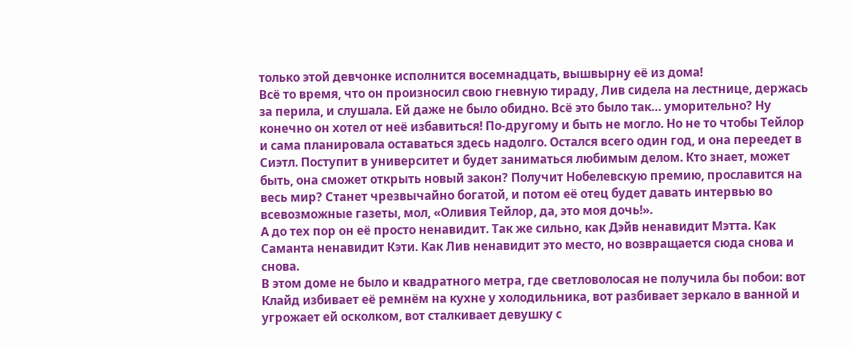только этой девчонке исполнится восемнадцать, вышвырну её из дома!
Всё то время, что он произносил свою гневную тираду, Лив сидела на лестнице, держась за перила, и слушала. Ей даже не было обидно. Всё это было так… уморительно? Ну конечно он хотел от неё избавиться! По-другому и быть не могло. Но не то чтобы Тейлор и сама планировала оставаться здесь надолго. Остался всего один год, и она переедет в Сиэтл. Поступит в университет и будет заниматься любимым делом. Кто знает, может быть, она сможет открыть новый закон? Получит Нобелевскую премию, прославится на весь мир? Станет чрезвычайно богатой, и потом её отец будет давать интервью во всевозможные газеты, мол, «Оливия Тейлор, да, это моя дочь!».
А до тех пор он её просто ненавидит. Так же сильно, как Дэйв ненавидит Мэтта. Как Саманта ненавидит Кэти. Как Лив ненавидит это место, но возвращается сюда снова и снова.
В этом доме не было и квадратного метра, где светловолосая не получила бы побои: вот Клайд избивает её ремнём на кухне у холодильника, вот разбивает зеркало в ванной и угрожает ей осколком, вот сталкивает девушку с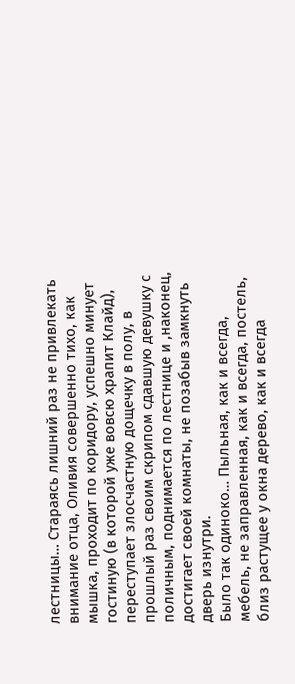лестницы… Стараясь лишний раз не привлекать внимание отца, Оливия совершенно тихо, как мышка, проходит по коридору, успешно минует гостиную (в которой уже вовсю храпит Клайд), переступает злосчастную дощечку в полу, в прошлый раз своим скрипом сдавшую девушку с поличным, поднимается по лестнице и ,наконец, достигает своей комнаты, не позабыв замкнуть дверь изнутри.
Было так одиноко… Пыльная, как и всегда, мебель, не заправленная, как и всегда, постель, близ растущее у окна дерево, как и всегда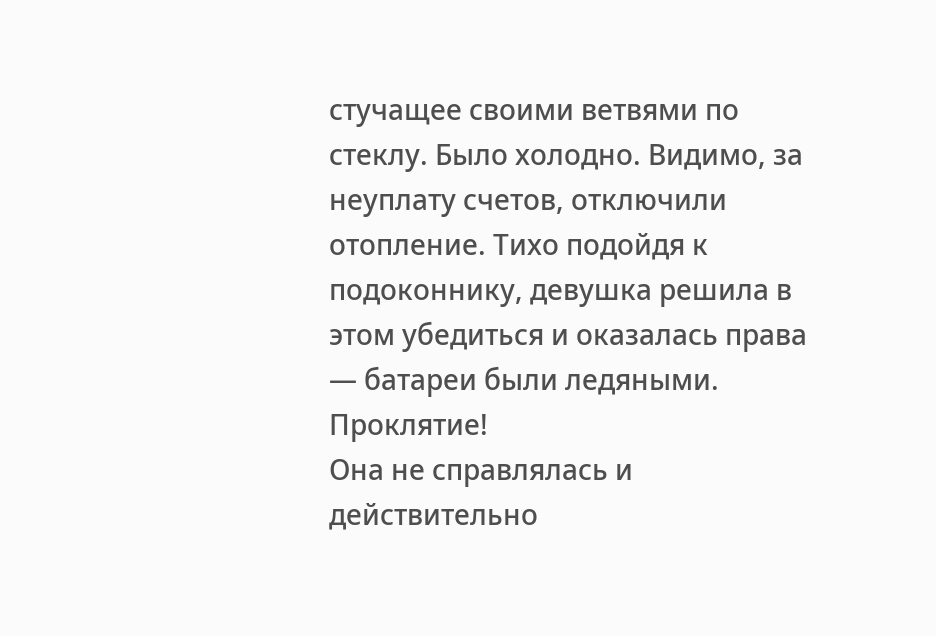стучащее своими ветвями по стеклу. Было холодно. Видимо, за неуплату счетов, отключили отопление. Тихо подойдя к подоконнику, девушка решила в этом убедиться и оказалась права — батареи были ледяными. Проклятие!
Она не справлялась и действительно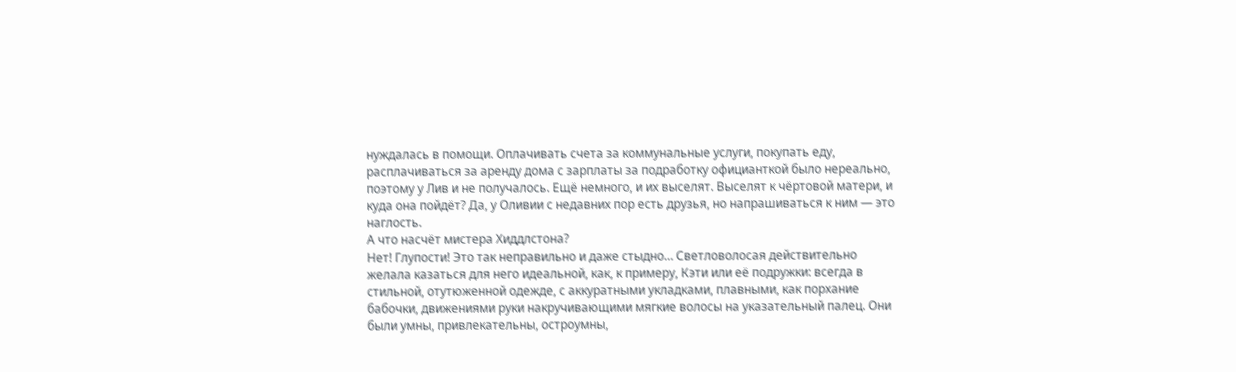нуждалась в помощи. Оплачивать счета за коммунальные услуги, покупать еду, расплачиваться за аренду дома с зарплаты за подработку официанткой было нереально, поэтому у Лив и не получалось. Ещё немного, и их выселят. Выселят к чёртовой матери, и куда она пойдёт? Да, у Оливии с недавних пор есть друзья, но напрашиваться к ним — это наглость.
А что насчёт мистера Хиддлстона?
Нет! Глупости! Это так неправильно и даже стыдно… Светловолосая действительно желала казаться для него идеальной, как, к примеру, Кэти или её подружки: всегда в стильной, отутюженной одежде, с аккуратными укладками, плавными, как порхание бабочки, движениями руки накручивающими мягкие волосы на указательный палец. Они были умны, привлекательны, остроумны,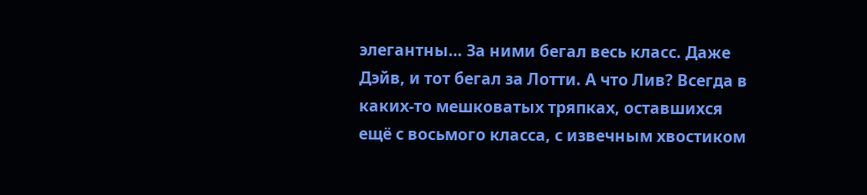элегантны… За ними бегал весь класс. Даже Дэйв, и тот бегал за Лотти. А что Лив? Всегда в каких-то мешковатых тряпках, оставшихся ещё с восьмого класса, с извечным хвостиком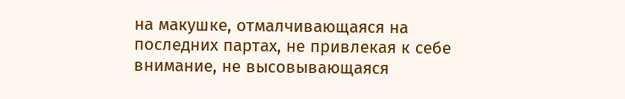на макушке, отмалчивающаяся на последних партах, не привлекая к себе внимание, не высовывающаяся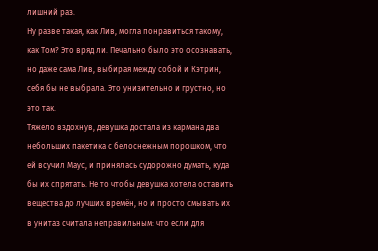лишний раз.
Ну разве такая, как Лив, могла понравиться такому, как Том? Это вряд ли. Печально было это осознавать, но даже сама Лив, выбирая между собой и Кэтрин, себя бы не выбрала. Это унизительно и грустно, но это так.
Тяжело вздохнув, девушка достала из кармана два небольших пакетика с белоснежным порошком, что ей всучил Маус, и принялась судорожно думать, куда бы их спрятать. Не то чтобы девушка хотела оставить вещества до лучших времён, но и просто смывать их в унитаз считала неправильным: что если для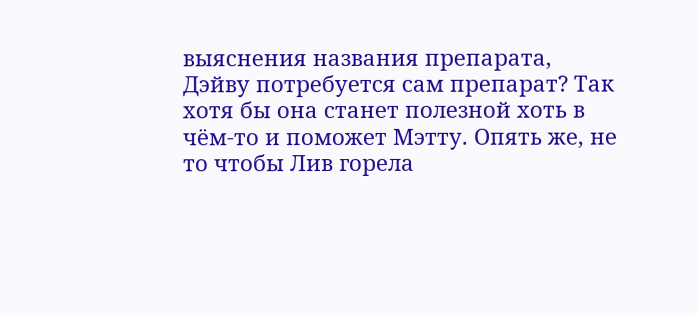выяснения названия препарата, Дэйву потребуется сам препарат? Так хотя бы она станет полезной хоть в чём-то и поможет Мэтту. Опять же, не то чтобы Лив горела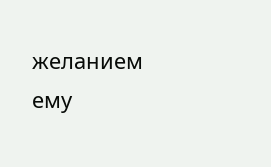желанием ему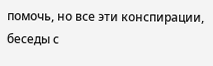помочь, но все эти конспирации, беседы с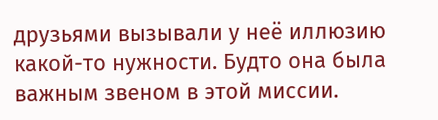друзьями вызывали у неё иллюзию какой-то нужности. Будто она была важным звеном в этой миссии.